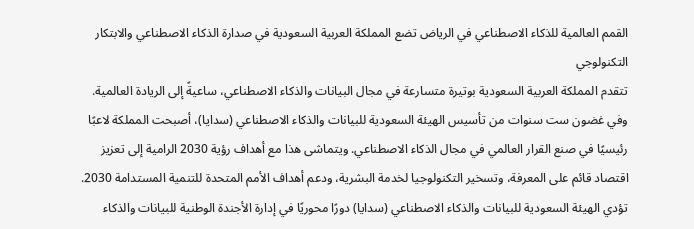القمم العالمية للذكاء الاصطناعي في الرياض تضع المملكة العربية السعودية في صدارة الذكاء الاصطناعي والابتكار التكنولوجي
تتقدم المملكة العربية السعودية بوتيرة متسارعة في مجال البيانات والذكاء الاصطناعي، ساعيةً إلى الريادة العالمية. وفي غضون ست سنوات من تأسيس الهيئة السعودية للبيانات والذكاء الاصطناعي (سدايا)، أصبحت المملكة لاعبًا رئيسيًا في صنع القرار العالمي في مجال الذكاء الاصطناعي. ويتماشى هذا مع أهداف رؤية 2030 الرامية إلى تعزيز اقتصاد قائم على المعرفة، وتسخير التكنولوجيا لخدمة البشرية، ودعم أهداف الأمم المتحدة للتنمية المستدامة 2030.
تؤدي الهيئة السعودية للبيانات والذكاء الاصطناعي (سدايا) دورًا محوريًا في إدارة الأجندة الوطنية للبيانات والذكاء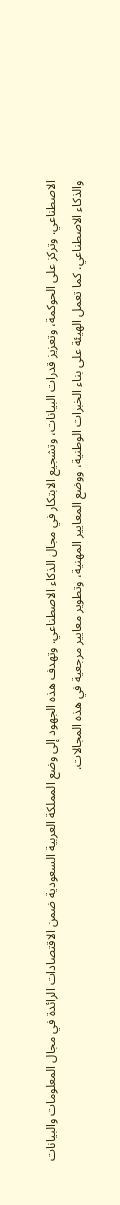الاصطناعي. وتركز على الحوكمة، وتعزيز قدرات البيانات، وتشجيع الابتكار في مجال الذكاء الاصطناعي. وتهدف هذه الجهود إلى وضع المملكة العربية السعودية ضمن الاقتصادات الرائدة في مجال المعلومات والبيانات والذكاء الاصطناعي. كما تعمل الهيئة على بناء الخبرات الوطنية، ووضع المعايير المهنية، وتطوير معايير مرجعية في هذه المجالات.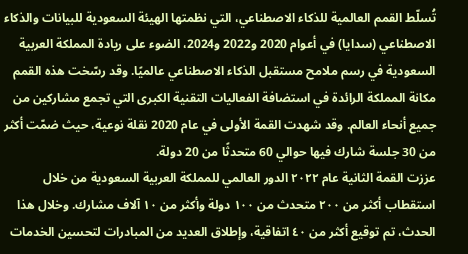تُسلّط القمم العالمية للذكاء الاصطناعي، التي نظمتها الهيئة السعودية للبيانات والذكاء الاصطناعي (سدايا) في أعوام 2020 و2022 و2024، الضوء على ريادة المملكة العربية السعودية في رسم ملامح مستقبل الذكاء الاصطناعي عالميًا. وقد رسّخت هذه القمم مكانة المملكة الرائدة في استضافة الفعاليات التقنية الكبرى التي تجمع مشاركين من جميع أنحاء العالم. وقد شهدت القمة الأولى في عام 2020 نقلة نوعية، حيث ضمّت أكثر من 30 جلسة شارك فيها حوالي 60 متحدثًا من 20 دولة.
عززت القمة الثانية عام ٢٠٢٢ الدور العالمي للمملكة العربية السعودية من خلال استقطاب أكثر من ٢٠٠ متحدث من ١٠٠ دولة وأكثر من ١٠ آلاف مشارك. وخلال هذا الحدث، تم توقيع أكثر من ٤٠ اتفاقية، وإطلاق العديد من المبادرات لتحسين الخدمات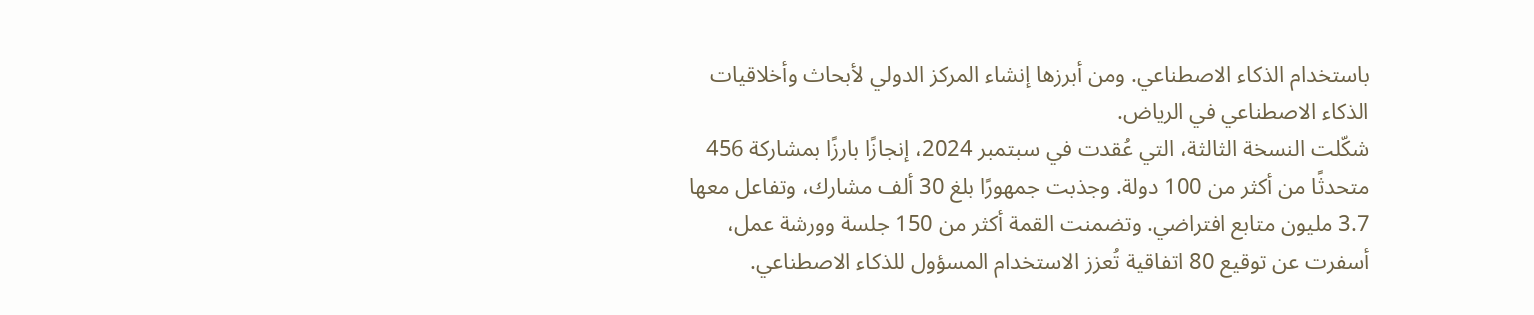باستخدام الذكاء الاصطناعي. ومن أبرزها إنشاء المركز الدولي لأبحاث وأخلاقيات الذكاء الاصطناعي في الرياض.
شكّلت النسخة الثالثة، التي عُقدت في سبتمبر 2024، إنجازًا بارزًا بمشاركة 456 متحدثًا من أكثر من 100 دولة. وجذبت جمهورًا بلغ 30 ألف مشارك، وتفاعل معها 3.7 مليون متابع افتراضي. وتضمنت القمة أكثر من 150 جلسة وورشة عمل، أسفرت عن توقيع 80 اتفاقية تُعزز الاستخدام المسؤول للذكاء الاصطناعي.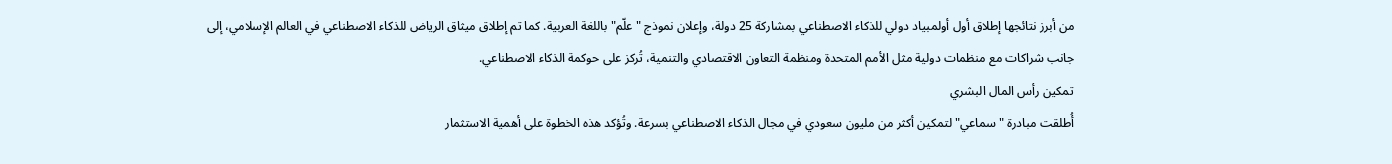من أبرز نتائجها إطلاق أول أولمبياد دولي للذكاء الاصطناعي بمشاركة 25 دولة، وإعلان نموذج "علّم" باللغة العربية. كما تم إطلاق ميثاق الرياض للذكاء الاصطناعي في العالم الإسلامي، إلى جانب شراكات مع منظمات دولية مثل الأمم المتحدة ومنظمة التعاون الاقتصادي والتنمية، تُركز على حوكمة الذكاء الاصطناعي.
تمكين رأس المال البشري
أُطلقت مبادرة "سماعي" لتمكين أكثر من مليون سعودي في مجال الذكاء الاصطناعي بسرعة. وتُؤكد هذه الخطوة على أهمية الاستثمار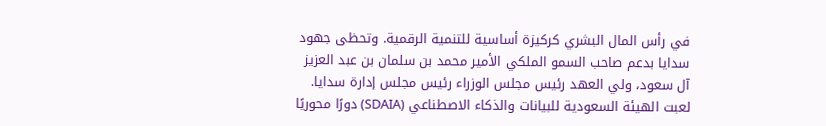في رأس المال البشري كركيزة أساسية للتنمية الرقمية. وتحظى جهود سدايا بدعم صاحب السمو الملكي الأمير محمد بن سلمان بن عبد العزيز آل سعود، ولي العهد رئيس مجلس الوزراء رئيس مجلس إدارة سدايا.
لعبت الهيئة السعودية للبيانات والذكاء الاصطناعي (SDAIA) دورًا محوريًا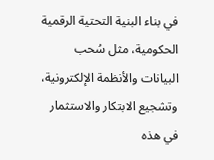في بناء البنية التحتية الرقمية الحكومية، مثل سُحب البيانات والأنظمة الإلكترونية، وتشجيع الابتكار والاستثمار في هذه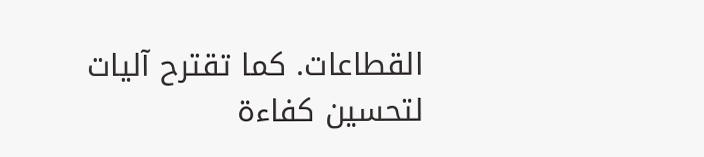القطاعات. كما تقترح آليات لتحسين كفاءة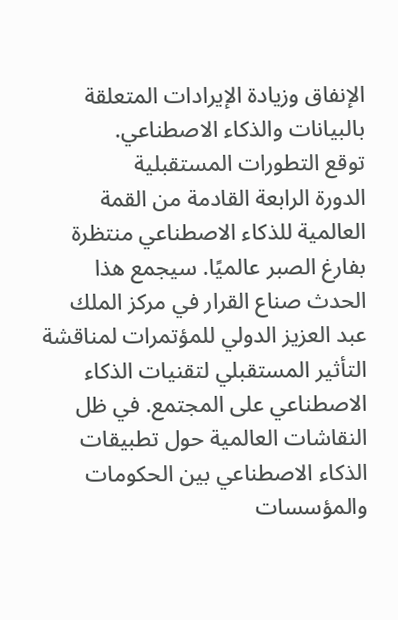الإنفاق وزيادة الإيرادات المتعلقة بالبيانات والذكاء الاصطناعي.
توقع التطورات المستقبلية
الدورة الرابعة القادمة من القمة العالمية للذكاء الاصطناعي منتظرة بفارغ الصبر عالميًا. سيجمع هذا الحدث صناع القرار في مركز الملك عبد العزيز الدولي للمؤتمرات لمناقشة التأثير المستقبلي لتقنيات الذكاء الاصطناعي على المجتمع. في ظل النقاشات العالمية حول تطبيقات الذكاء الاصطناعي بين الحكومات والمؤسسات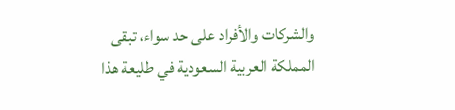والشركات والأفراد على حد سواء، تبقى المملكة العربية السعودية في طليعة هذا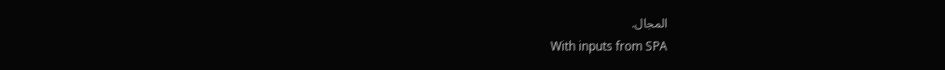المجال.
With inputs from SPA